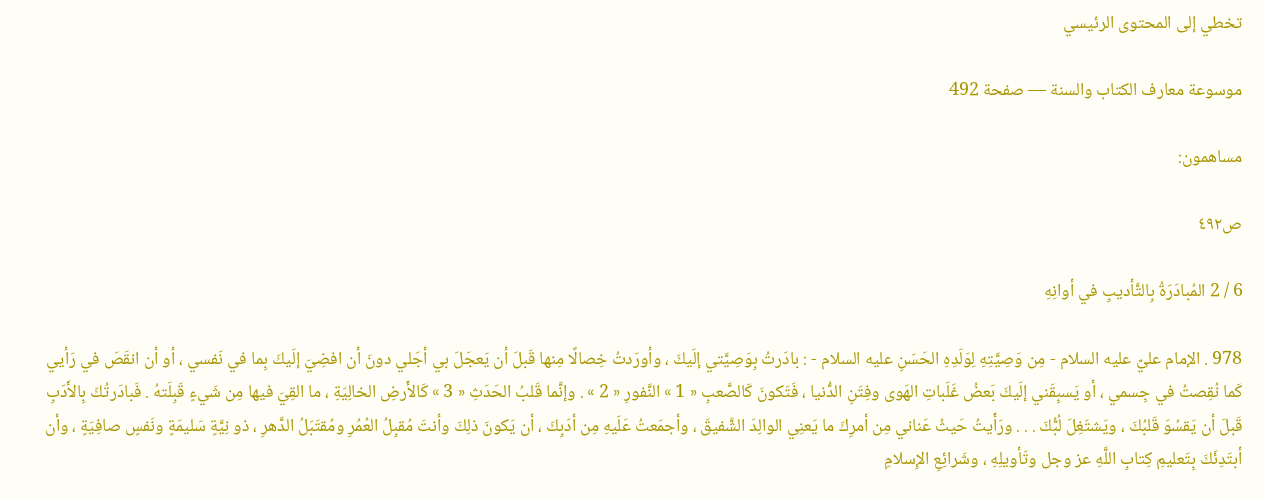تخطي إلى المحتوى الرئيسي

موسوعة معارف الكتاب والسنة — صفحة 492

مساهمون:

ص٤٩٢

6 / 2 المُبادَرَةُ بِالتَّأديبِ في أوانِهِ

978 . الإمام عليّ عليه السلام - مِن وَصِيَّتِهِ لِوَلَدِهِ الحَسَنِ عليه السلام - : بادَرتُ بِوَصِيَّتي إلَيكَ ، وأورَدتُ خِصالًا مِنها قَبلَ أن يَعجَلَ بي أجَلي دونَ أن افضِيَ إلَيكَ بِما في نَفسي ، أو أن انقَصَ في رَأيي كَما نُقِصتُ في جِسمي ، أو يَسبِقَني إلَيكَ بَعضُ غَلَباتِ الهَوى وفِتَنِ الدُّنيا ، فَتَكونَ كَالصَّعبِ « 1 » النَّفورِ « 2 » . وإنَّما قَلبُ الحَدَثِ « 3 » كَالأَرضِ الخالِيَةِ ، ما القِيَ فيها مِن شَيءٍ قَبِلَتهُ . فَبادَرتُكَ بِالأَدَبِ قَبلَ أن يَقسُوَ قَلبُكَ ، ويَشتَغِلَ لُبُّكَ . . . ورَأَيتُ حَيثُ عَناني مِن أمرِكَ ما يَعنِي الوالِدَ الشَّفيقَ ، وأجمَعتُ عَلَيهِ مِن أدَبِكَ ، أن يَكونَ ذلِكَ وأنتَ مُقبِلُ العُمُرِ ومُقتَبَلُ الدَّهرِ ، ذو نِيَّةٍ سَليمَةٍ ونَفسٍ صافِيَةٍ ، وأن أبتَدِئَكَ بِتَعليمِ كِتابِ اللَّهِ عز وجل وتَأويلِهِ ، وشَرائِعِ الإِسلامِ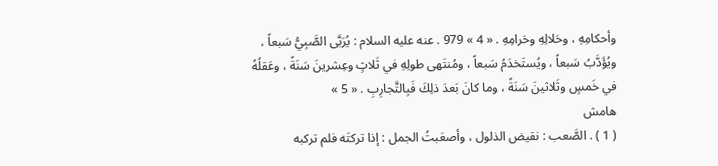وأحكامِهِ ، وحَلالِهِ وحَرامِهِ . « 4 » 979 . عنه عليه السلام : يُرَبَّى الصَّبِيُّ سَبعاً ، ويُؤَدَّبُ سَبعاً ، ويُستَخدَمُ سَبعاً ، ومُنتَهى طولِهِ في ثَلاثٍ وعِشرينَ سَنَةً ، وعَقلُهُ في خَمسٍ وثَلاثينَ سَنَةً ، وما كانَ بَعدَ ذلِكَ فَبِالتَّجارِبِ . « 5 »
هامش
( 1 ) . الصَّعب : نقيض الذلول ، وأصعَبتُ الجمل : إذا تركتَه فلم تركبه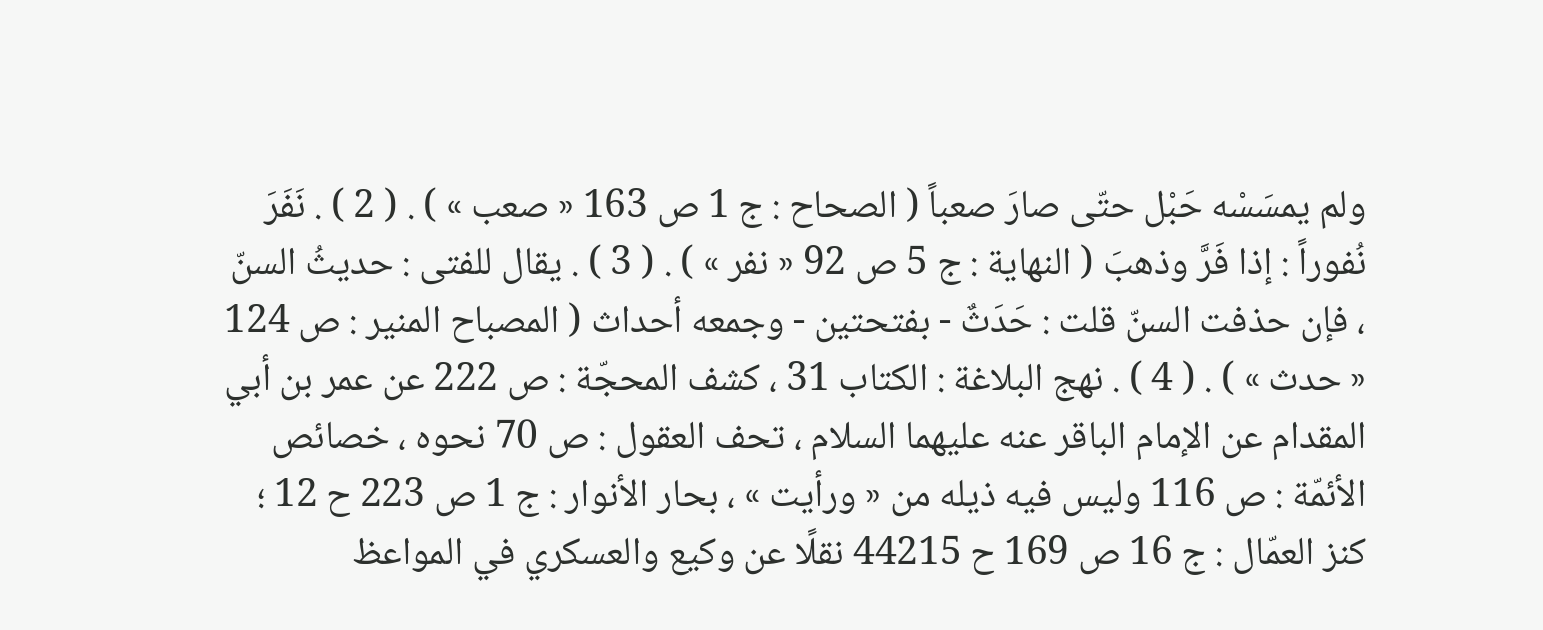ولم يمسَسْه حَبْل حتّى صارَ صعباً ( الصحاح : ج 1 ص 163 « صعب » ) . ( 2 ) . نَفَرَ نُفوراً : إذا فَرَّ وذهبَ ( النهاية : ج 5 ص 92 « نفر » ) . ( 3 ) . يقال للفتى : حديثُ السنّ ، فإن حذفت السنّ قلت : حَدَثٌ - بفتحتين - وجمعه أحداث ( المصباح المنير : ص 124 « حدث » ) . ( 4 ) . نهج البلاغة : الكتاب 31 ، كشف المحجّة : ص 222 عن عمر بن أبي المقدام عن الإمام الباقر عنه عليهما السلام ، تحف العقول : ص 70 نحوه ، خصائص الأئمّة : ص 116 وليس فيه ذيله من « ورأيت » ، بحار الأنوار : ج 1 ص 223 ح 12 ؛ كنز العمّال : ج 16 ص 169 ح 44215 نقلًا عن وكيع والعسكري في المواعظ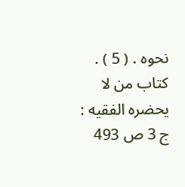نحوه . ( 5 ) . كتاب من لا يحضره الفقيه : ج 3 ص 493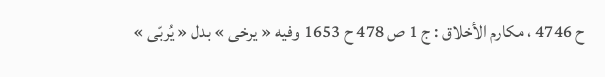ح 4746 ، مكارم الأخلاق : ج 1 ص 478 ح 1653 وفيه « يرخى » بدل « يُربّى »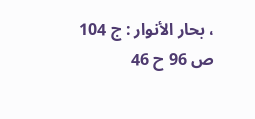، بحار الأنوار : ج 104 ص 96 ح 46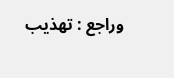وراجع : تهذيب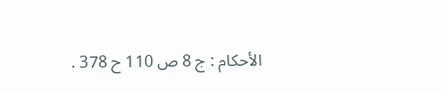الأحكام : ج 8 ص 110 ح 378 .